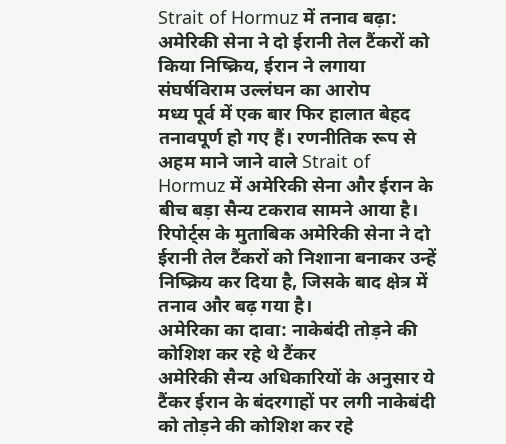Strait of Hormuz में तनाव बढ़ा: अमेरिकी सेना ने दो ईरानी तेल टैंकरों को किया निष्क्रिय, ईरान ने लगाया संघर्षविराम उल्लंघन का आरोप
मध्य पूर्व में एक बार फिर हालात बेहद तनावपूर्ण हो गए हैं। रणनीतिक रूप से अहम माने जाने वाले Strait of Hormuz में अमेरिकी सेना और ईरान के बीच बड़ा सैन्य टकराव सामने आया है। रिपोर्ट्स के मुताबिक अमेरिकी सेना ने दो ईरानी तेल टैंकरों को निशाना बनाकर उन्हें निष्क्रिय कर दिया है, जिसके बाद क्षेत्र में तनाव और बढ़ गया है।
अमेरिका का दावा: नाकेबंदी तोड़ने की कोशिश कर रहे थे टैंकर
अमेरिकी सैन्य अधिकारियों के अनुसार ये टैंकर ईरान के बंदरगाहों पर लगी नाकेबंदी को तोड़ने की कोशिश कर रहे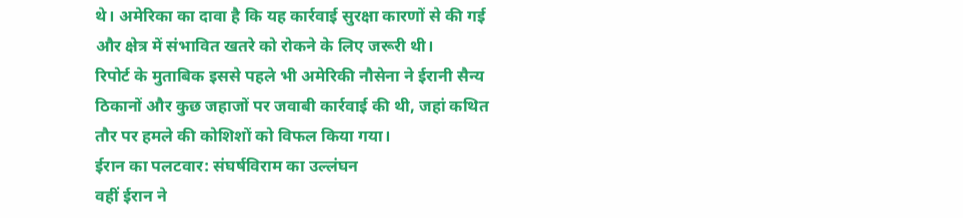थे। अमेरिका का दावा है कि यह कार्रवाई सुरक्षा कारणों से की गई और क्षेत्र में संभावित खतरे को रोकने के लिए जरूरी थी।
रिपोर्ट के मुताबिक इससे पहले भी अमेरिकी नौसेना ने ईरानी सैन्य ठिकानों और कुछ जहाजों पर जवाबी कार्रवाई की थी, जहां कथित तौर पर हमले की कोशिशों को विफल किया गया।
ईरान का पलटवार: संघर्षविराम का उल्लंघन
वहीं ईरान ने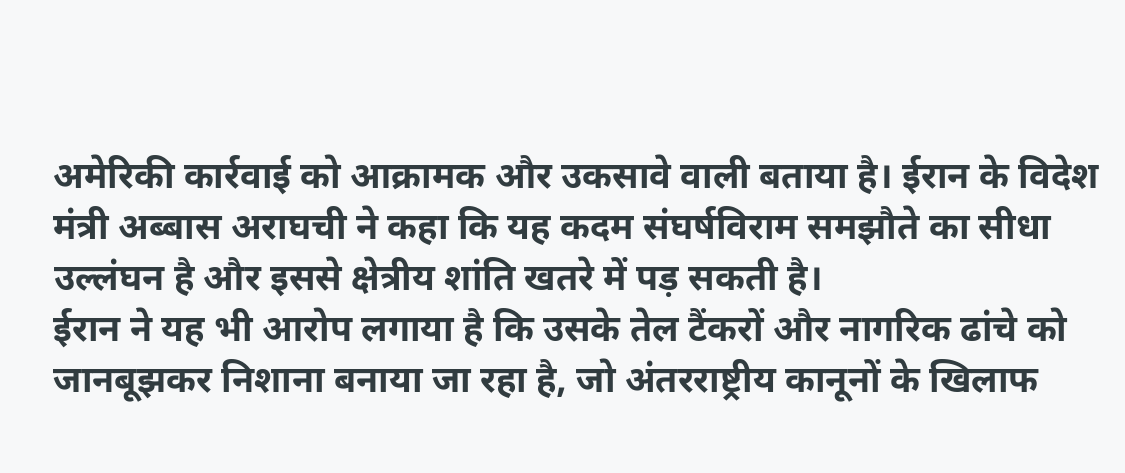अमेरिकी कार्रवाई को आक्रामक और उकसावे वाली बताया है। ईरान के विदेश मंत्री अब्बास अराघची ने कहा कि यह कदम संघर्षविराम समझौते का सीधा उल्लंघन है और इससे क्षेत्रीय शांति खतरे में पड़ सकती है।
ईरान ने यह भी आरोप लगाया है कि उसके तेल टैंकरों और नागरिक ढांचे को जानबूझकर निशाना बनाया जा रहा है, जो अंतरराष्ट्रीय कानूनों के खिलाफ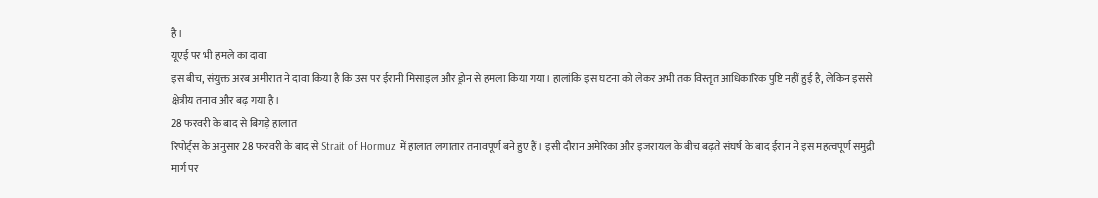है।
यूएई पर भी हमले का दावा
इस बीच, संयुक्त अरब अमीरात ने दावा किया है कि उस पर ईरानी मिसाइल और ड्रोन से हमला किया गया। हालांकि इस घटना को लेकर अभी तक विस्तृत आधिकारिक पुष्टि नहीं हुई है, लेकिन इससे क्षेत्रीय तनाव और बढ़ गया है।
28 फरवरी के बाद से बिगड़े हालात
रिपोर्ट्स के अनुसार 28 फरवरी के बाद से Strait of Hormuz में हालात लगातार तनावपूर्ण बने हुए हैं। इसी दौरान अमेरिका और इजरायल के बीच बढ़ते संघर्ष के बाद ईरान ने इस महत्वपूर्ण समुद्री मार्ग पर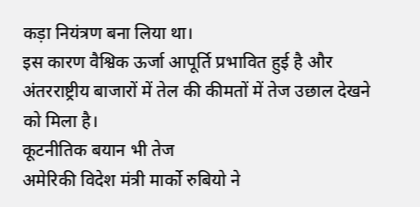कड़ा नियंत्रण बना लिया था।
इस कारण वैश्विक ऊर्जा आपूर्ति प्रभावित हुई है और अंतरराष्ट्रीय बाजारों में तेल की कीमतों में तेज उछाल देखने को मिला है।
कूटनीतिक बयान भी तेज
अमेरिकी विदेश मंत्री मार्को रुबियो ने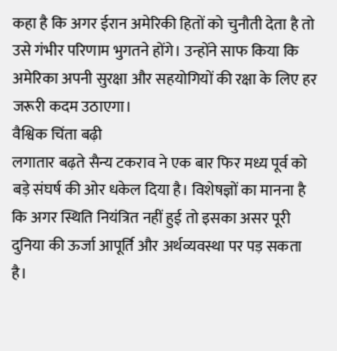कहा है कि अगर ईरान अमेरिकी हितों को चुनौती देता है तो उसे गंभीर परिणाम भुगतने होंगे। उन्होंने साफ किया कि अमेरिका अपनी सुरक्षा और सहयोगियों की रक्षा के लिए हर जरूरी कदम उठाएगा।
वैश्विक चिंता बढ़ी
लगातार बढ़ते सैन्य टकराव ने एक बार फिर मध्य पूर्व को बड़े संघर्ष की ओर धकेल दिया है। विशेषज्ञों का मानना है कि अगर स्थिति नियंत्रित नहीं हुई तो इसका असर पूरी दुनिया की ऊर्जा आपूर्ति और अर्थव्यवस्था पर पड़ सकता है।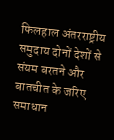फिलहाल अंतरराष्ट्रीय समुदाय दोनों देशों से संयम बरतने और बातचीत के जरिए समाधान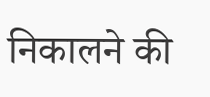निकालने की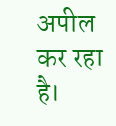अपील कर रहा है।